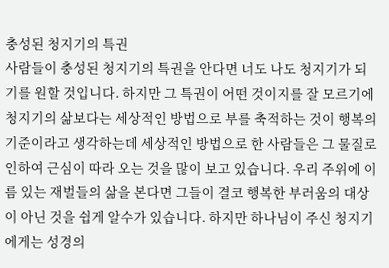충성된 청지기의 특권
사람들이 충성된 청지기의 특권을 안다면 너도 나도 청지기가 되기를 원할 것입니다. 하지만 그 특권이 어떤 것이지를 잘 모르기에 청지기의 삶보다는 세상적인 방법으로 부를 축적하는 것이 행복의 기준이라고 생각하는데 세상적인 방법으로 한 사람들은 그 물질로 인하여 근심이 따라 오는 것을 많이 보고 있습니다. 우리 주위에 이름 있는 재벌들의 삶을 본다면 그들이 결코 행복한 부러움의 대상이 아닌 것을 쉽게 알수가 있습니다. 하지만 하나님이 주신 청지기에게는 성경의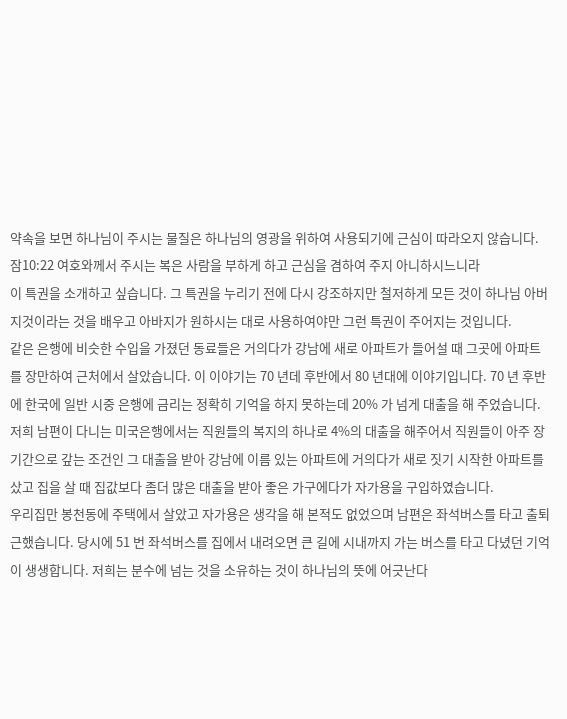약속을 보면 하나님이 주시는 물질은 하나님의 영광을 위하여 사용되기에 근심이 따라오지 않습니다.
잠10:22 여호와께서 주시는 복은 사람을 부하게 하고 근심을 겸하여 주지 아니하시느니라
이 특권을 소개하고 싶습니다. 그 특권을 누리기 전에 다시 강조하지만 철저하게 모든 것이 하나님 아버지것이라는 것을 배우고 아바지가 원하시는 대로 사용하여야만 그런 특권이 주어지는 것입니다.
같은 은행에 비슷한 수입을 가졌던 동료들은 거의다가 강남에 새로 아파트가 들어설 때 그곳에 아파트를 장만하여 근처에서 살았습니다. 이 이야기는 70 년데 후반에서 80 년대에 이야기입니다. 70 년 후반에 한국에 일반 시중 은행에 금리는 정확히 기억을 하지 못하는데 20% 가 넘게 대출을 해 주었습니다. 저희 남편이 다니는 미국은행에서는 직원들의 복지의 하나로 4%의 대출을 해주어서 직원들이 아주 장기간으로 갚는 조건인 그 대출을 받아 강남에 이름 있는 아파트에 거의다가 새로 짓기 시작한 아파트를 샀고 집을 살 때 집값보다 좀더 많은 대출을 받아 좋은 가구에다가 자가용을 구입하였습니다.
우리집만 봉천동에 주택에서 살았고 자가용은 생각을 해 본적도 없었으며 남편은 좌석버스를 타고 출퇴근했습니다. 당시에 51 번 좌석버스를 집에서 내려오면 큰 길에 시내까지 가는 버스를 타고 다녔던 기억이 생생합니다. 저희는 분수에 넘는 것을 소유하는 것이 하나님의 뜻에 어긋난다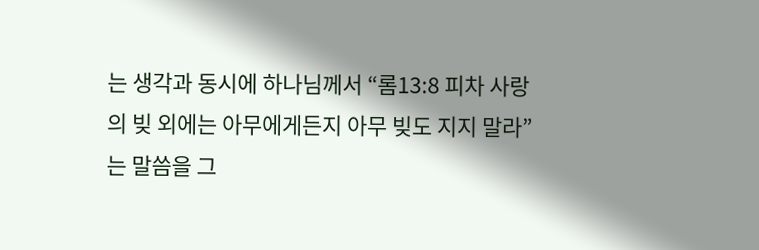는 생각과 동시에 하나님께서 “롬13:8 피차 사랑의 빚 외에는 아무에게든지 아무 빚도 지지 말라”는 말씀을 그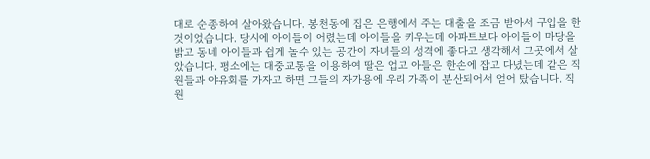대로 순종하여 살아왔습니다. 봉천동에 집은 은행에서 주는 대출을 조금 받아서 구입을 한 것이었습니다. 당시에 아이들이 어렸는데 아이들을 키우는데 아파트보다 아이들이 마당을 밝고 동네 아이들과 쉽게 놀수 있는 공간이 자녀들의 성격에 좋다고 생각해서 그곳에서 살았습니다. 평소에는 대중교통을 이용하여 딸은 업고 아들은 한손에 잡고 다녔는데 같은 직원들과 야유회를 가자고 하면 그들의 자가용에 우리 가족이 분산되어서 얻어 탔습니다. 직원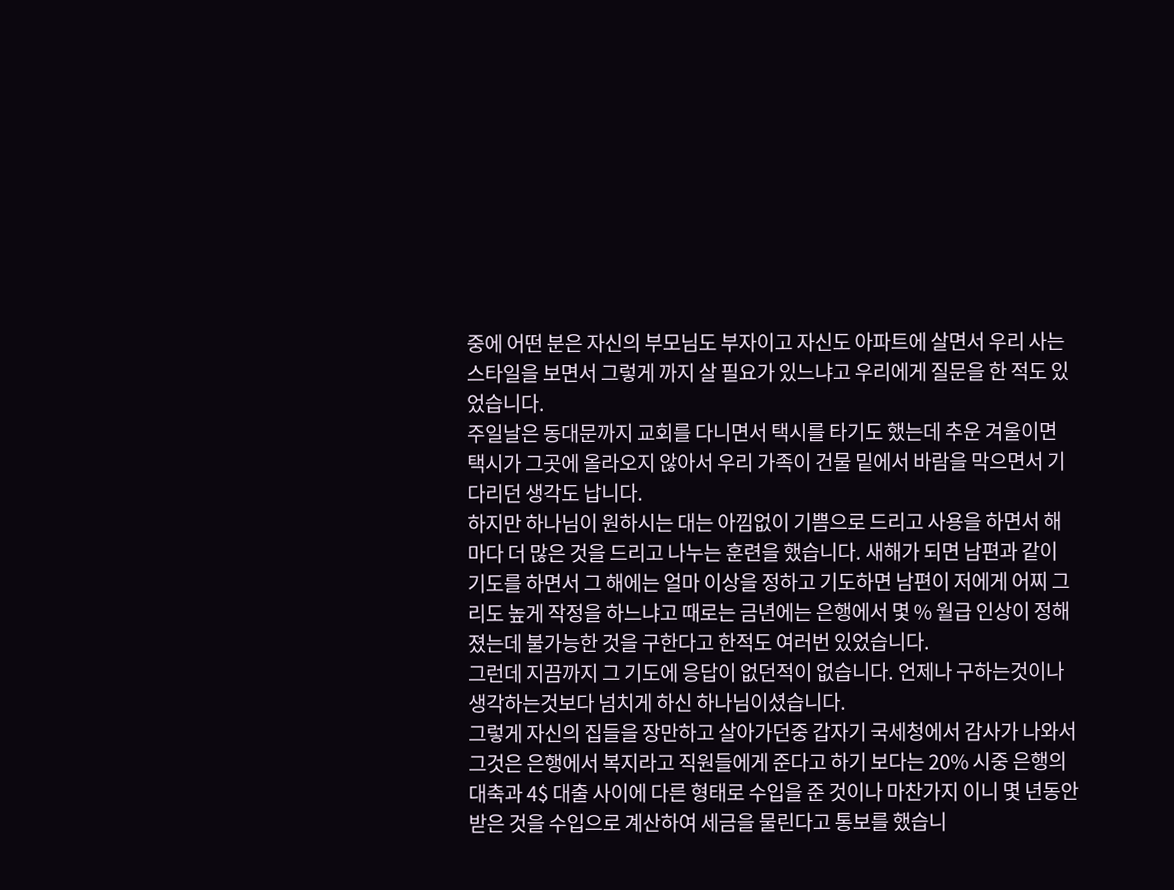중에 어떤 분은 자신의 부모님도 부자이고 자신도 아파트에 살면서 우리 사는 스타일을 보면서 그렇게 까지 살 필요가 있느냐고 우리에게 질문을 한 적도 있었습니다.
주일날은 동대문까지 교회를 다니면서 택시를 타기도 했는데 추운 겨울이면 택시가 그곳에 올라오지 않아서 우리 가족이 건물 밑에서 바람을 막으면서 기다리던 생각도 납니다.
하지만 하나님이 원하시는 대는 아낌없이 기쁨으로 드리고 사용을 하면서 해 마다 더 많은 것을 드리고 나누는 훈련을 했습니다. 새해가 되면 남편과 같이 기도를 하면서 그 해에는 얼마 이상을 정하고 기도하면 남편이 저에게 어찌 그리도 높게 작정을 하느냐고 때로는 금년에는 은행에서 몇 % 월급 인상이 정해졌는데 불가능한 것을 구한다고 한적도 여러번 있었습니다.
그런데 지끔까지 그 기도에 응답이 없던적이 없습니다. 언제나 구하는것이나 생각하는것보다 넘치게 하신 하나님이셨습니다.
그렇게 자신의 집들을 장만하고 살아가던중 갑자기 국세청에서 감사가 나와서 그것은 은행에서 복지라고 직원들에게 준다고 하기 보다는 20% 시중 은행의 대축과 4$ 대출 사이에 다른 형태로 수입을 준 것이나 마찬가지 이니 몇 년동안 받은 것을 수입으로 계산하여 세금을 물린다고 통보를 했습니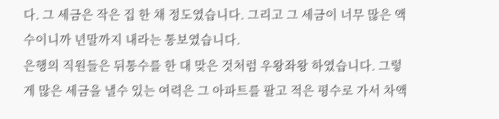다. 그 세금은 작은 집 한 채 정도였습니다. 그리고 그 세금이 너무 많은 액수이니까 년말까지 내라는 통보였습니다.
은행의 직원들은 뒤통수를 한 대 맞은 것처럼 우왕좌왕 하였습니다. 그렇게 많은 세금을 낼수 있는 여력은 그 아파트를 팔고 적은 평수로 가서 차액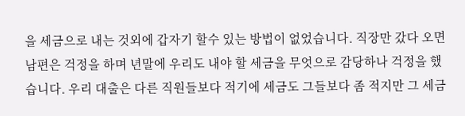을 세금으로 내는 것외에 갑자기 할수 있는 방법이 없었습니다. 직장만 갔다 오면 남편은 걱정을 하며 년말에 우리도 내야 할 세금을 무엇으로 감당하나 걱정을 했습니다. 우리 대출은 다른 직원들보다 적기에 세금도 그들보다 좀 적지만 그 세금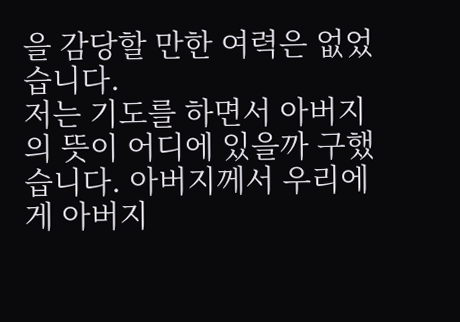을 감당할 만한 여력은 없었습니다.
저는 기도를 하면서 아버지의 뜻이 어디에 있을까 구했습니다. 아버지께서 우리에게 아버지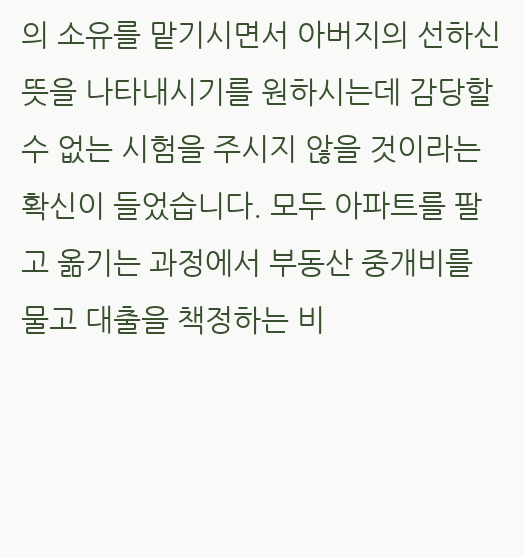의 소유를 맡기시면서 아버지의 선하신 뜻을 나타내시기를 원하시는데 감당할 수 없는 시험을 주시지 않을 것이라는 확신이 들었습니다. 모두 아파트를 팔고 옮기는 과정에서 부동산 중개비를 물고 대출을 책정하는 비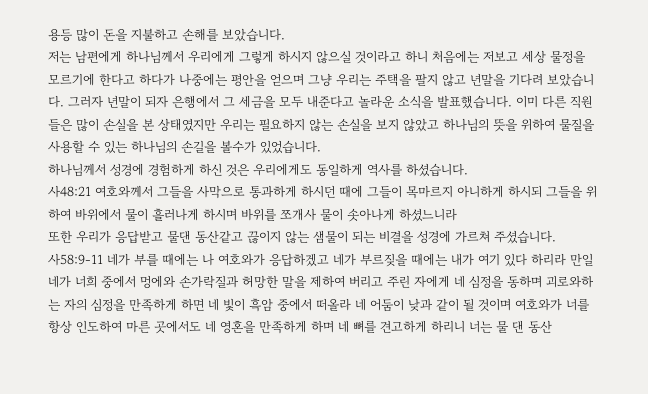용등 많이 돈을 지불하고 손해를 보았습니다.
저는 남편에게 하나님께서 우리에게 그렇게 하시지 않으실 것이라고 하니 처음에는 저보고 세상 물정을 모르기에 한다고 하다가 나중에는 평안을 얻으며 그냥 우리는 주택을 팔지 않고 년말을 기다려 보았습니다. 그러자 년말이 되자 은행에서 그 세금을 모두 내준다고 놀라운 소식을 발표했습니다. 이미 다른 직원들은 많이 손실을 본 상태였지만 우리는 필요하지 않는 손실을 보지 않았고 하나님의 뜻을 위하여 물질을 사용할 수 있는 하나님의 손길을 볼수가 있었습니다.
하나님께서 성경에 경험하게 하신 것은 우리에게도 동일하게 역사를 하셨습니다.
사48:21 여호와께서 그들을 사막으로 통과하게 하시던 때에 그들이 목마르지 아니하게 하시되 그들을 위하여 바위에서 물이 흘러나게 하시며 바위를 쪼개사 물이 솟아나게 하셨느니라
또한 우리가 응답받고 물댄 동산같고 끊이지 않는 샘물이 되는 비결을 성경에 가르쳐 주셨습니다.
사58:9-11 네가 부를 때에는 나 여호와가 응답하겠고 네가 부르짖을 때에는 내가 여기 있다 하리라 만일 네가 너희 중에서 멍에와 손가락질과 허망한 말을 제하여 버리고 주린 자에게 네 심정을 동하며 괴로와하는 자의 심정을 만족하게 하면 네 빛이 흑암 중에서 떠올라 네 어둠이 낮과 같이 될 것이며 여호와가 너를 항상 인도하여 마른 곳에서도 네 영혼을 만족하게 하며 네 뼈를 견고하게 하리니 너는 물 댄 동산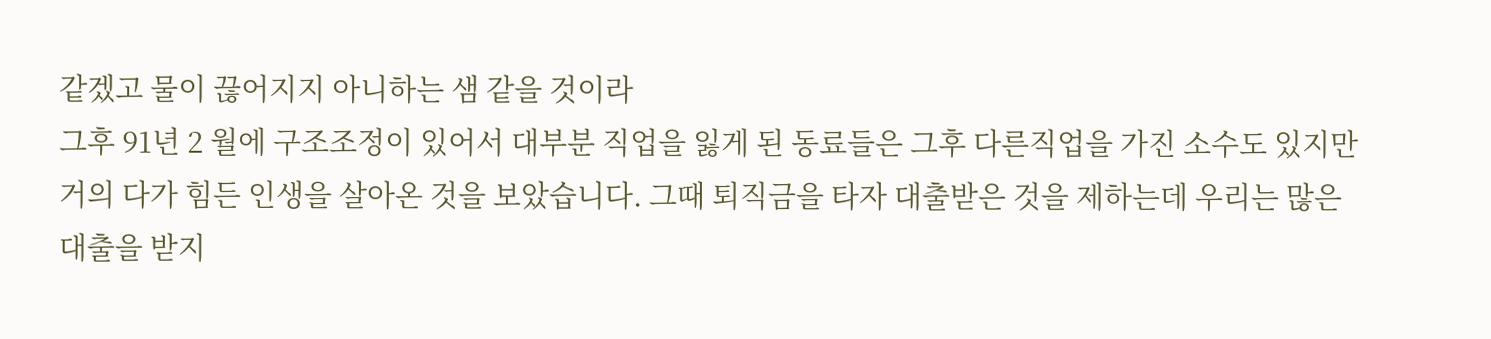같겠고 물이 끊어지지 아니하는 샘 같을 것이라
그후 91년 2 월에 구조조정이 있어서 대부분 직업을 잃게 된 동료들은 그후 다른직업을 가진 소수도 있지만 거의 다가 힘든 인생을 살아온 것을 보았습니다. 그때 퇴직금을 타자 대출받은 것을 제하는데 우리는 많은 대출을 받지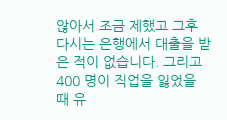않아서 조금 제했고 그후 다시는 은행에서 대출을 받은 적이 없습니다. 그리고 400 명이 직업을 잃었을 때 유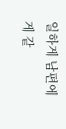일하게 남편에게 같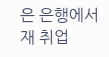은 은행에서 재 취업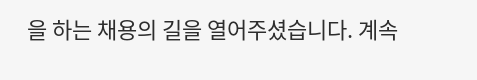을 하는 채용의 길을 열어주셨습니다. 계속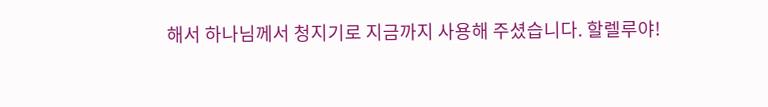해서 하나님께서 청지기로 지금까지 사용해 주셨습니다. 할렐루야!